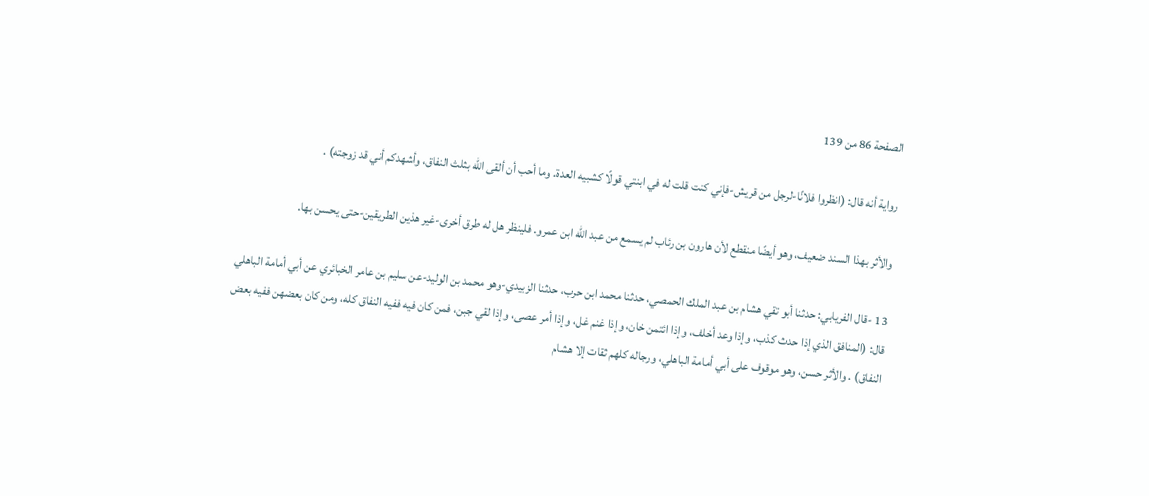الصفحة 86 من 139

رواية أنه قال: (انظروا فلانًا-لرجل من قريش-فإني كنت قلت له في ابنتي قولًا كشبيه العدة. وما أحب أن ألقى الله بثلث النفاق، وأشهدكم أني قد زوجته) .

والأثر بهذا السند ضعيف، وهو أيضًا منقطع لأن هارون بن رئاب لم يسمع من عبد الله ابن عمرو. فلينظر هل له طرق أخرى-غير هذين الطريقين-حتى يحسن بها.

13 -قال الفريابي: حدثنا أبو تقي هشام بن عبد الملك الحمصي، حدثنا محمد ابن حرب، حدثنا الزبيدي-وهو محمد بن الوليد-عن سليم بن عامر الخبائري عن أبي أمامة الباهلي قال: (المنافق الذي إذا حدث كذب، وإذا وعد أخلف، وإذا ائتمن خان، وإذا غنم غل، وإذا أمر عصى، وإذا لقي جبن، فمن كان فيه ففيه النفاق كله، ومن كان بعضهن ففيه بعض النفاق) . والأثر حسن، وهو موقوف على أبي أمامة الباهلي، ورجاله كلهم ثقات إلا هشام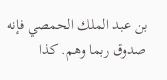بن عبد الملك الحمصي فإنه صدوق ربما وهم. كذا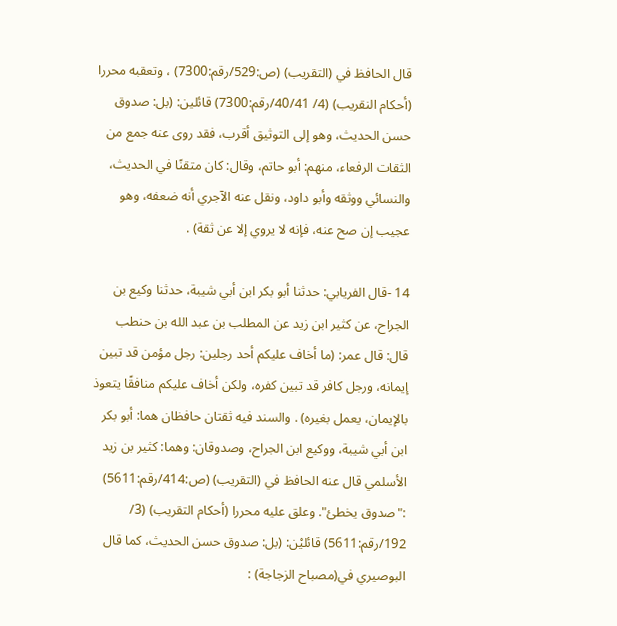قال الحافظ في (التقريب) (ص:529/رقم:7300) ، وتعقبه محررا (أحكام النقريب) (4/ 40/41/رقم:7300) قائلين: (بل: صدوق حسن الحديث، وهو إلى التوثيق أقرب، فقد روى عنه جمع من الثقات الرفعاء، منهم: أبو حاتم، وقال: كان متقنًا في الحديث، والنسائي ووثقه وأبو داود، ونقل عنه الآجري أنه ضعفه، وهو عجيب إن صح عنه، فإنه لا يروي إلا عن ثقة) .

14 -قال الفريابي: حدثنا أبو بكر ابن أبي شيبة، حدثنا وكيع بن الجراح، عن كثير ابن زيد عن المطلب بن عبد الله بن حنطب قال: قال عمر: (ما أخاف عليكم أحد رجلين: رجل مؤمن قد تبين إيمانه، ورجل كافر قد تبين كفره، ولكن أخاف عليكم منافقًا يتعوذ بالإيمان، يعمل بغيره) . والسند فيه ثقتان حافظان هما: أبو بكر ابن أبي شيبة، ووكيع ابن الجراح، وصدوقان: وهما: كثير بن زيد الأسلمي قال عنه الحافظ في (التقريب) (ص:414/رقم:5611) :"صدوق يخطئ". وعلق عليه محررا (أحكام التقريب) (3/ 192/رقم:5611) قائليْن: (بل: صدوق حسن الحديث، كما قال البوصيري في(مصباح الزجاجة) :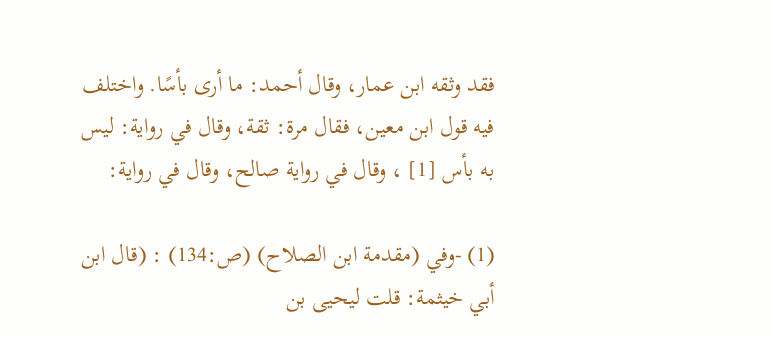فقد وثقه ابن عمار، وقال أحمد: ما أرى بأسًا. واختلف فيه قول ابن معين، فقال مرة: ثقة، وقال في رواية: ليس به بأس [1] ، وقال في رواية صالح، وقال في رواية:

(1) -وفي (مقدمة ابن الصلاح) (ص:134) : (قال ابن أبي خيثمة: قلت ليحيى بن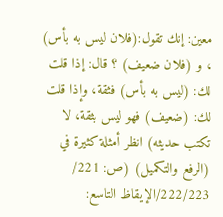معين: إنك تقول:(فلان ليس به بأس) ، و (فلان ضعيف) ؟ قال: إذا قلت لك: (ليس به بأس) فثقة، وإذا قلت لك: (ضعيف) فهو ليس بثقة، لا تكتب حديثه) انظر أمثلة كثيرة في (الرفع والتكميل) (ص: 221/ 222/223/الإيقاظ التاسع: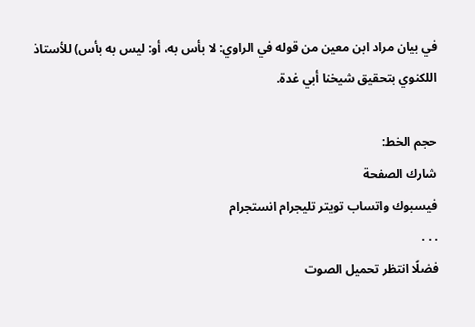في بيان مراد ابن معين من قوله في الراوي: لا بأس به، أو: ليس به بأس) للأستاذ اللكنوي بتحقيق شيخنا أبي غدة.

حجم الخط:
شارك الصفحة
فيسبوك واتساب تويتر تليجرام انستجرام
. . .
فضلًا انتظر تحميل الصوت